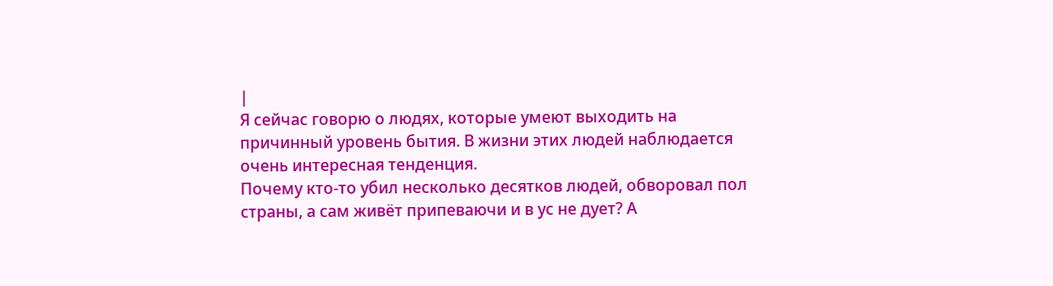|
Я сейчас говорю о людях, которые умеют выходить на причинный уровень бытия. В жизни этих людей наблюдается очень интересная тенденция.
Почему кто-то убил несколько десятков людей, обворовал пол страны, а сам живёт припеваючи и в ус не дует? А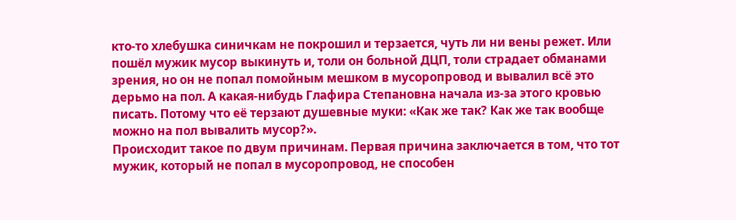кто-то хлебушка синичкам не покрошил и терзается, чуть ли ни вены режет. Или пошёл мужик мусор выкинуть и, толи он больной ДЦП, толи страдает обманами зрения, но он не попал помойным мешком в мусоропровод и вывалил всё это дерьмо на пол. А какая-нибудь Глафира Степановна начала из-за этого кровью писать. Потому что её терзают душевные муки: «Как же так? Как же так вообще можно на пол вывалить мусор?».
Происходит такое по двум причинам. Первая причина заключается в том, что тот мужик, который не попал в мусоропровод, не способен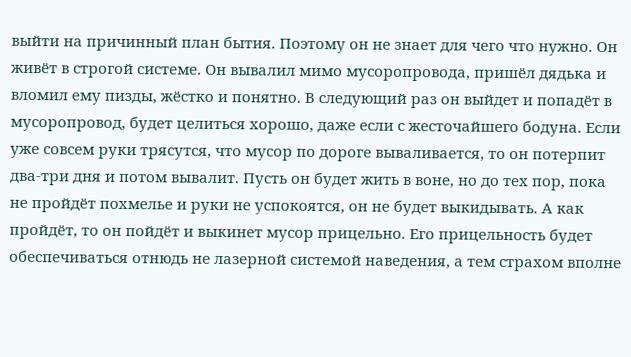выйти на причинный план бытия. Поэтому он не знает для чего что нужно. Он живёт в строгой системе. Он вывалил мимо мусоропровода, пришёл дядька и вломил ему пизды, жёстко и понятно. В следующий раз он выйдет и попадёт в мусоропровод, будет целиться хорошо, даже если с жесточайшего бодуна. Если уже совсем руки трясутся, что мусор по дороге вываливается, то он потерпит два-три дня и потом вывалит. Пусть он будет жить в воне, но до тех пор, пока не пройдёт похмелье и руки не успокоятся, он не будет выкидывать. А как пройдёт, то он пойдёт и выкинет мусор прицельно. Его прицельность будет обеспечиваться отнюдь не лазерной системой наведения, а тем страхом вполне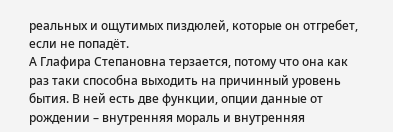реальных и ощутимых пиздюлей, которые он отгребет, если не попадёт.
А Глафира Степановна терзается, потому что она как раз таки способна выходить на причинный уровень бытия. В ней есть две функции, опции данные от рождении – внутренняя мораль и внутренняя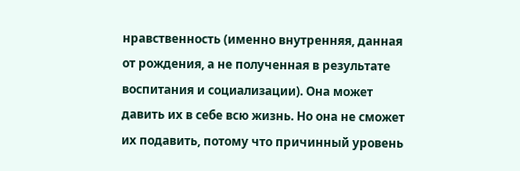нравственность (именно внутренняя, данная от рождения, а не полученная в результате воспитания и социализации). Она может давить их в себе всю жизнь. Но она не сможет их подавить, потому что причинный уровень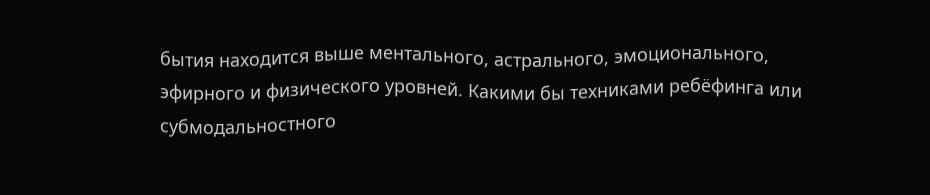бытия находится выше ментального, астрального, эмоционального, эфирного и физического уровней. Какими бы техниками ребёфинга или субмодальностного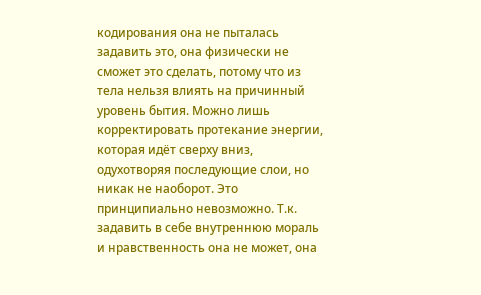кодирования она не пыталась задавить это, она физически не сможет это сделать, потому что из тела нельзя влиять на причинный уровень бытия. Можно лишь корректировать протекание энергии, которая идёт сверху вниз, одухотворяя последующие слои, но никак не наоборот. Это принципиально невозможно. Т.к. задавить в себе внутреннюю мораль и нравственность она не может, она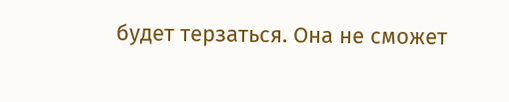будет терзаться. Она не сможет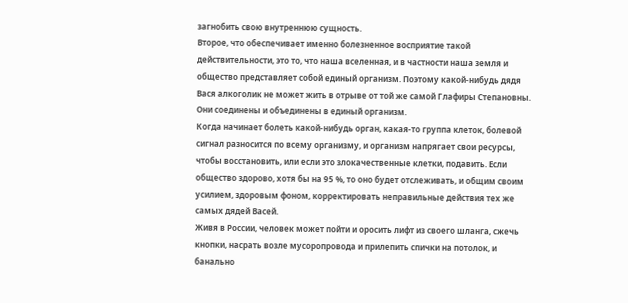загнобить свою внутреннюю сущность.
Второе, что обеспечивает именно болезненное восприятие такой действительности, это то, что наша вселенная, и в частности наша земля и общество представляет собой единый организм. Поэтому какой-нибудь дядя Вася алкоголик не может жить в отрыве от той же самой Глафиры Степановны. Они соединены и объединены в единый организм.
Когда начинает болеть какой-нибудь орган, какая-то группа клеток, болевой сигнал разносится по всему организму, и организм напрягает свои ресурсы, чтобы восстановить, или если это злокачественные клетки, подавить. Если общество здорово, хотя бы на 95 %, то оно будет отслеживать, и общим своим усилием, здоровым фоном, корректировать неправильные действия тех же самых дядей Васей.
Живя в России, человек может пойти и оросить лифт из своего шланга, сжечь кнопки, насрать возле мусоропровода и прилепить спички на потолок, и банально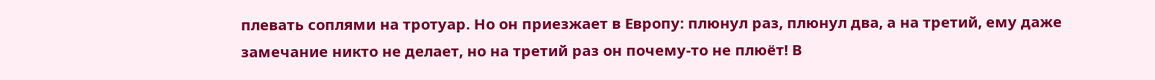плевать соплями на тротуар. Но он приезжает в Европу: плюнул раз, плюнул два, а на третий, ему даже замечание никто не делает, но на третий раз он почему-то не плюёт! В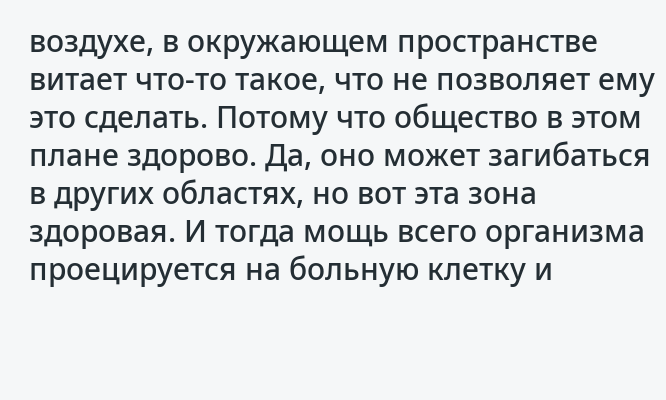воздухе, в окружающем пространстве витает что-то такое, что не позволяет ему это сделать. Потому что общество в этом плане здорово. Да, оно может загибаться в других областях, но вот эта зона здоровая. И тогда мощь всего организма проецируется на больную клетку и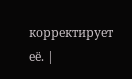корректирует её. |